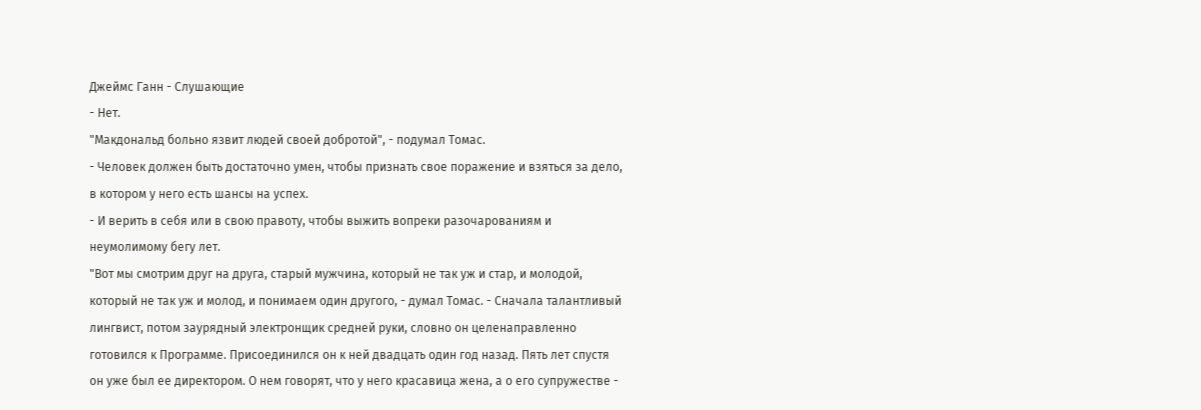Джеймс Ганн - Слушающие
- Нет.
"Макдональд больно язвит людей своей добротой", - подумал Томас.
- Человек должен быть достаточно умен, чтобы признать свое поражение и взяться за дело, в котором у него есть шансы на успех.
- И верить в себя или в свою правоту, чтобы выжить вопреки разочарованиям и неумолимому бегу лет.
"Вот мы смотрим друг на друга, старый мужчина, который не так уж и стар, и молодой, который не так уж и молод, и понимаем один другого, - думал Томас. - Сначала талантливый лингвист, потом заурядный электронщик средней руки, словно он целенаправленно готовился к Программе. Присоединился он к ней двадцать один год назад. Пять лет спустя он уже был ее директором. О нем говорят, что у него красавица жена, а о его супружестве -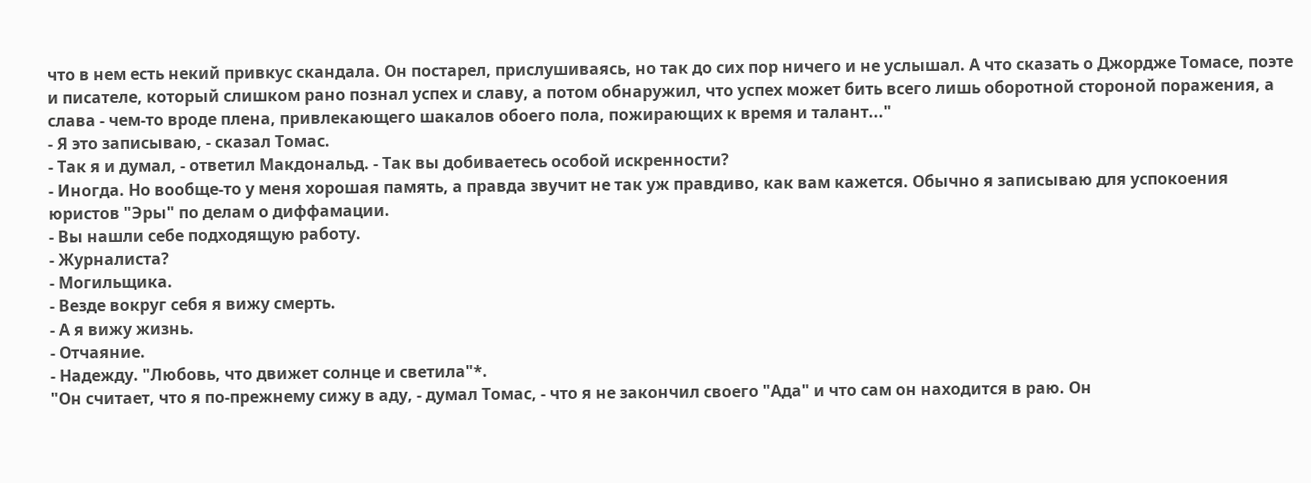что в нем есть некий привкус скандала. Он постарел, прислушиваясь, но так до сих пор ничего и не услышал. А что сказать о Джордже Томасе, поэте и писателе, который слишком рано познал успех и славу, а потом обнаружил, что успех может бить всего лишь оборотной стороной поражения, а слава - чем-то вроде плена, привлекающего шакалов обоего пола, пожирающих к время и талант..."
- Я это записываю, - сказал Томас.
- Так я и думал, - ответил Макдональд. - Так вы добиваетесь особой искренности?
- Иногда. Но вообще-то у меня хорошая память, а правда звучит не так уж правдиво, как вам кажется. Обычно я записываю для успокоения юристов "Эры" по делам о диффамации.
- Вы нашли себе подходящую работу.
- Журналиста?
- Могильщика.
- Везде вокруг себя я вижу смерть.
- А я вижу жизнь.
- Отчаяние.
- Надежду. "Любовь, что движет солнце и светила"*.
"Он считает, что я по-прежнему сижу в аду, - думал Томас, - что я не закончил своего "Ада" и что сам он находится в раю. Он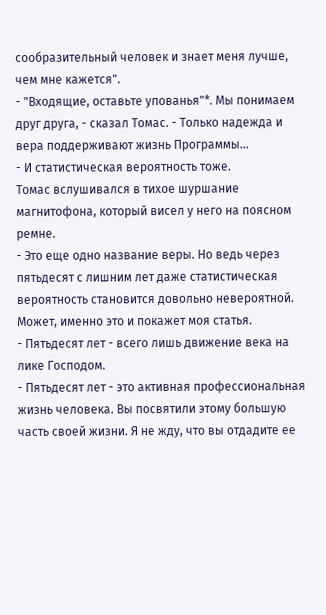сообразительный человек и знает меня лучше, чем мне кажется".
- "Входящие, оставьте упованья"*. Мы понимаем друг друга, - сказал Томас. - Только надежда и вера поддерживают жизнь Программы...
- И статистическая вероятность тоже.
Томас вслушивался в тихое шуршание магнитофона, который висел у него на поясном ремне.
- Это еще одно название веры. Но ведь через пятьдесят с лишним лет даже статистическая вероятность становится довольно невероятной. Может, именно это и покажет моя статья.
- Пятьдесят лет - всего лишь движение века на лике Господом.
- Пятьдесят лет - это активная профессиональная жизнь человека. Вы посвятили этому большую часть своей жизни. Я не жду, что вы отдадите ее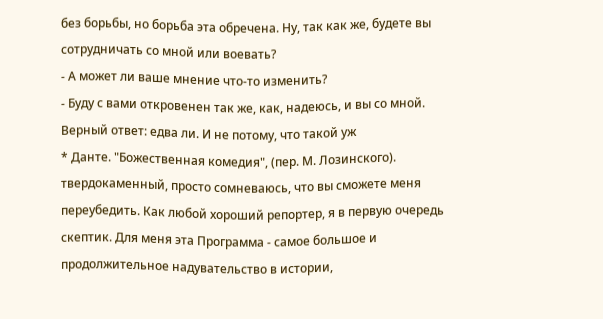без борьбы, но борьба эта обречена. Ну, так как же, будете вы сотрудничать со мной или воевать?
- А может ли ваше мнение что-то изменить?
- Буду с вами откровенен так же, как, надеюсь, и вы со мной. Верный ответ: едва ли. И не потому, что такой уж
* Данте. "Божественная комедия", (пер. М. Лозинского).
твердокаменный, просто сомневаюсь, что вы сможете меня переубедить. Как любой хороший репортер, я в первую очередь скептик. Для меня эта Программа - самое большое и продолжительное надувательство в истории,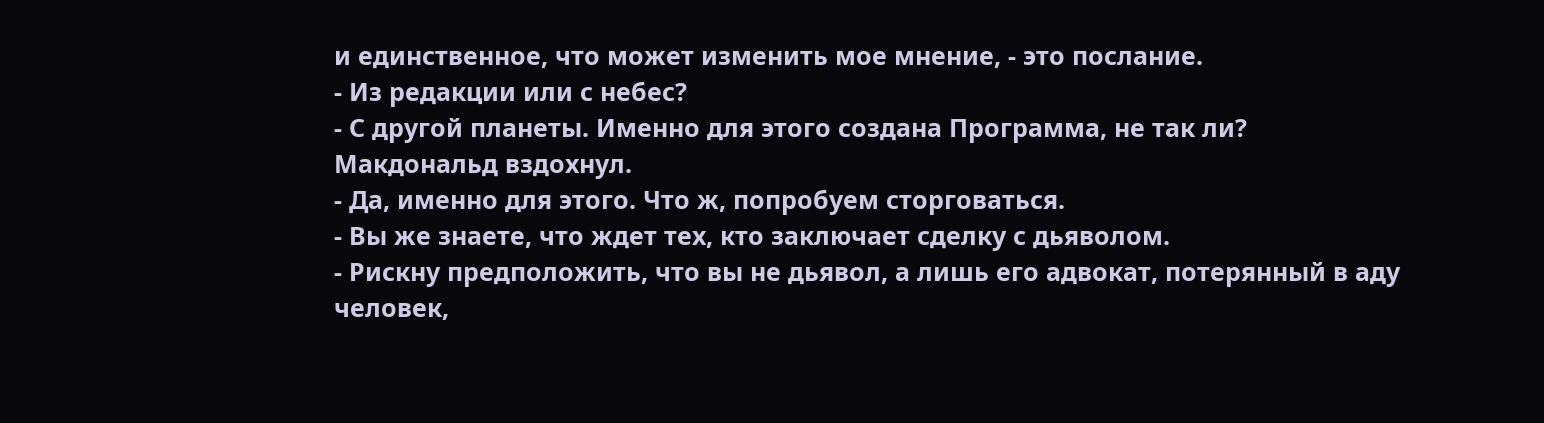и единственное, что может изменить мое мнение, - это послание.
- Из редакции или с небес?
- С другой планеты. Именно для этого создана Программа, не так ли?
Макдональд вздохнул.
- Да, именно для этого. Что ж, попробуем сторговаться.
- Вы же знаете, что ждет тех, кто заключает сделку с дьяволом.
- Рискну предположить, что вы не дьявол, а лишь его адвокат, потерянный в аду человек,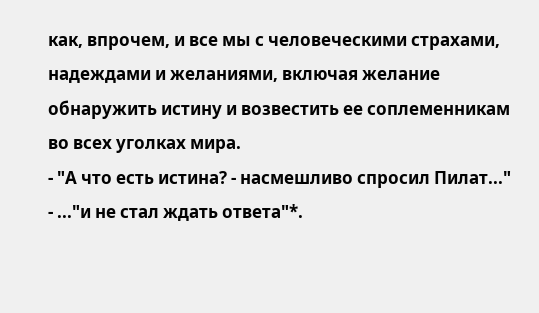как, впрочем, и все мы с человеческими страхами, надеждами и желаниями, включая желание обнаружить истину и возвестить ее соплеменникам во всех уголках мира.
- "А что есть истина? - насмешливо спросил Пилат..."
- ..."и не стал ждать ответа"*.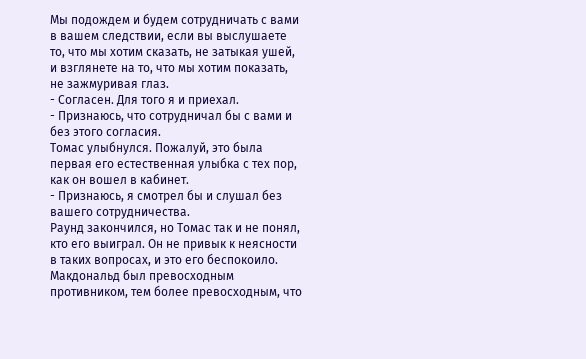Мы подождем и будем сотрудничать с вами в вашем следствии, если вы выслушаете то, что мы хотим сказать, не затыкая ушей, и взглянете на то, что мы хотим показать, не зажмуривая глаз.
- Согласен. Для того я и приехал.
- Признаюсь, что сотрудничал бы с вами и без этого согласия.
Томас улыбнулся. Пожалуй, это была первая его естественная улыбка с тех пор, как он вошел в кабинет.
- Признаюсь, я смотрел бы и слушал без вашего сотрудничества.
Раунд закончился, но Томас так и не понял, кто его выиграл. Он не привык к неясности в таких вопросах, и это его беспокоило. Макдональд был превосходным противником, тем более превосходным, что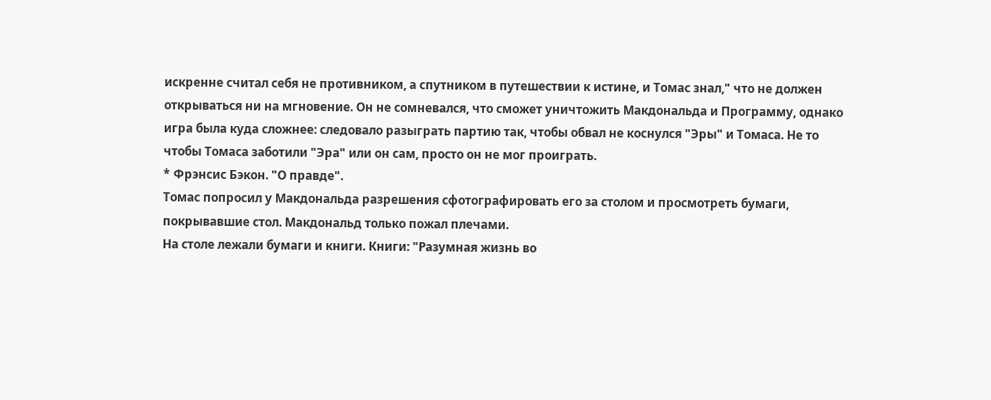искренне считал себя не противником, а спутником в путешествии к истине, и Томас знал," что не должен открываться ни на мгновение. Он не сомневался, что сможет уничтожить Макдональда и Программу, однако игра была куда сложнее: следовало разыграть партию так, чтобы обвал не коснулся "Эры" и Томаса. Не то чтобы Томаса заботили "Эра" или он сам, просто он не мог проиграть.
* Фрэнсис Бэкон. "О правде".
Томас попросил у Макдональда разрешения сфотографировать его за столом и просмотреть бумаги, покрывавшие стол. Макдональд только пожал плечами.
На столе лежали бумаги и книги. Книги: "Разумная жизнь во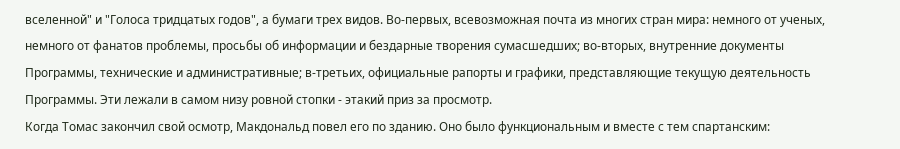вселенной" и "Голоса тридцатых годов", а бумаги трех видов. Во-первых, всевозможная почта из многих стран мира: немного от ученых, немного от фанатов проблемы, просьбы об информации и бездарные творения сумасшедших; во-вторых, внутренние документы Программы, технические и административные; в-третьих, официальные рапорты и графики, представляющие текущую деятельность Программы. Эти лежали в самом низу ровной стопки - этакий приз за просмотр.
Когда Томас закончил свой осмотр, Макдональд повел его по зданию. Оно было функциональным и вместе с тем спартанским: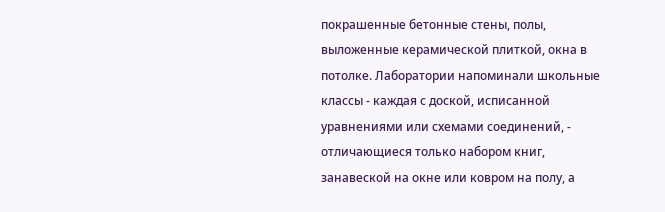покрашенные бетонные стены, полы, выложенные керамической плиткой, окна в потолке. Лаборатории напоминали школьные классы - каждая с доской, исписанной уравнениями или схемами соединений, - отличающиеся только набором книг, занавеской на окне или ковром на полу, а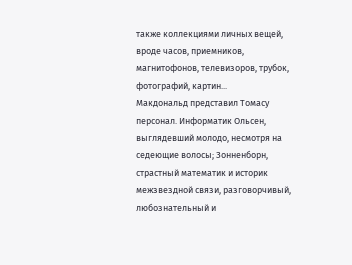также коллекциями личных вещей, вроде часов, приемников, магнитофонов, телевизоров, трубок, фотографий, картин...
Макдональд представил Томасу персонал. Информатик Ольсен, выглядевший молодо, несмотря на седеющие волосы; Зонненборн, страстный математик и историк межзвездной связи, разговорчивый, любознательный и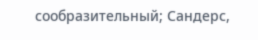сообразительный; Сандерс,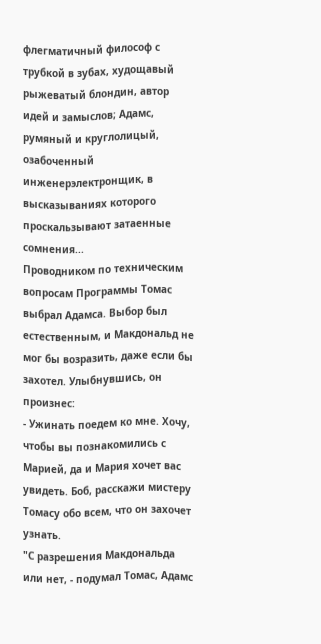флегматичный философ с трубкой в зубах, худощавый рыжеватый блондин, автор идей и замыслов; Адамс, румяный и круглолицый, озабоченный инженерэлектронщик, в высказываниях которого проскальзывают затаенные сомнения...
Проводником по техническим вопросам Программы Томас выбрал Адамса. Выбор был естественным, и Макдональд не мог бы возразить, даже если бы захотел. Улыбнувшись, он произнес:
- Ужинать поедем ко мне. Хочу, чтобы вы познакомились с Марией, да и Мария хочет вас увидеть. Боб, расскажи мистеру Томасу обо всем, что он захочет узнать.
"С разрешения Макдональда или нет, - подумал Томас, Адамс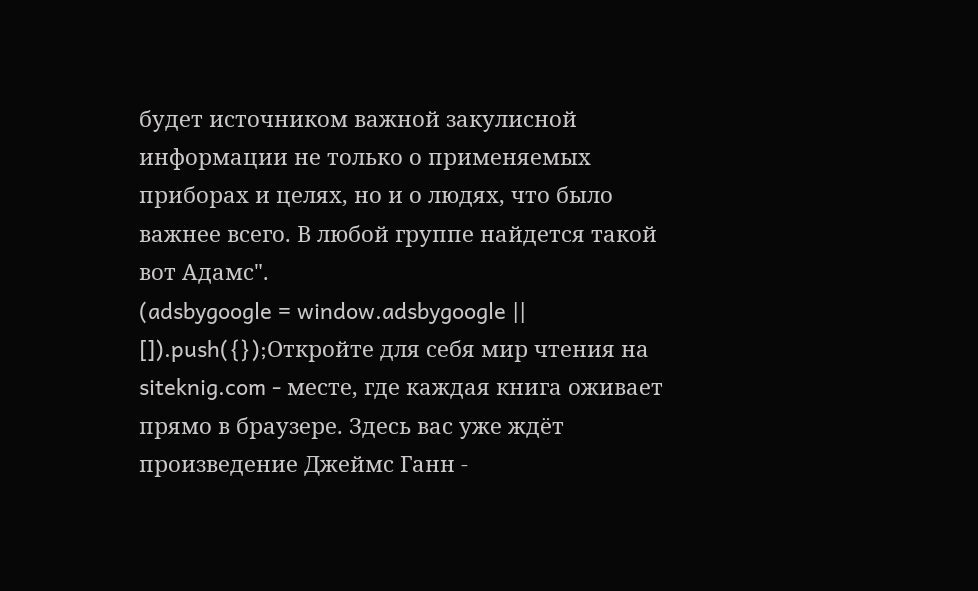будет источником важной закулисной информации не только о применяемых приборах и целях, но и о людях, что было важнее всего. В любой группе найдется такой вот Адамс".
(adsbygoogle = window.adsbygoogle || []).push({});Откройте для себя мир чтения на siteknig.com - месте, где каждая книга оживает прямо в браузере. Здесь вас уже ждёт произведение Джеймс Ганн -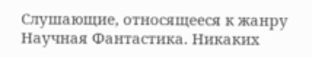Слушающие, относящееся к жанру Научная Фантастика. Никаких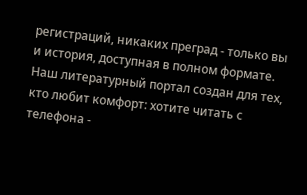регистраций, никаких преград - только вы и история, доступная в полном формате. Наш литературный портал создан для тех, кто любит комфорт: хотите читать с телефона -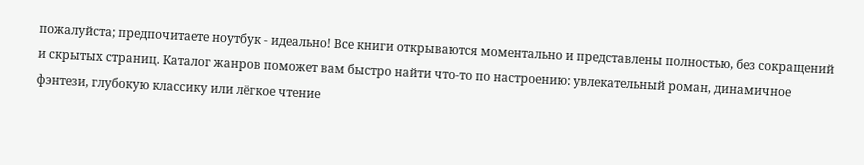пожалуйста; предпочитаете ноутбук - идеально! Все книги открываются моментально и представлены полностью, без сокращений и скрытых страниц. Каталог жанров поможет вам быстро найти что-то по настроению: увлекательный роман, динамичное фэнтези, глубокую классику или лёгкое чтение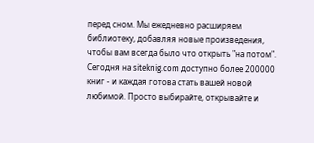перед сном. Мы ежедневно расширяем библиотеку, добавляя новые произведения, чтобы вам всегда было что открыть "на потом". Сегодня на siteknig.com доступно более 200000 книг - и каждая готова стать вашей новой любимой. Просто выбирайте, открывайте и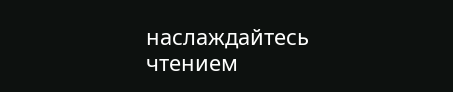наслаждайтесь чтением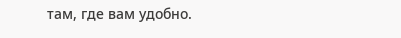там, где вам удобно.